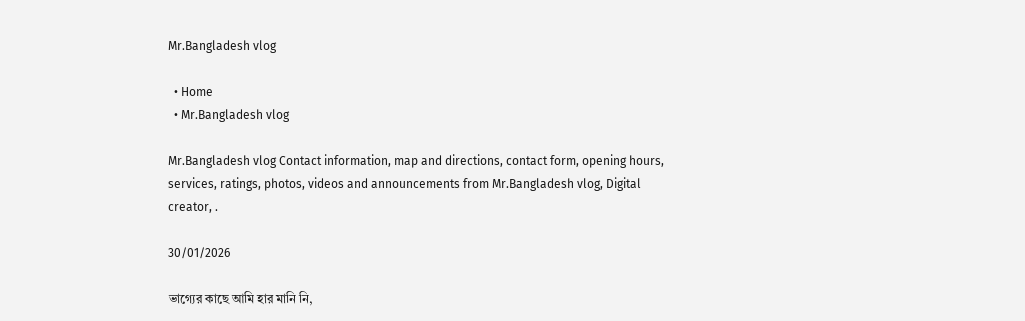Mr.Bangladesh vlog

  • Home
  • Mr.Bangladesh vlog

Mr.Bangladesh vlog Contact information, map and directions, contact form, opening hours, services, ratings, photos, videos and announcements from Mr.Bangladesh vlog, Digital creator, .

30/01/2026

ভাগ্যের কাছে আমি হার মানি নি,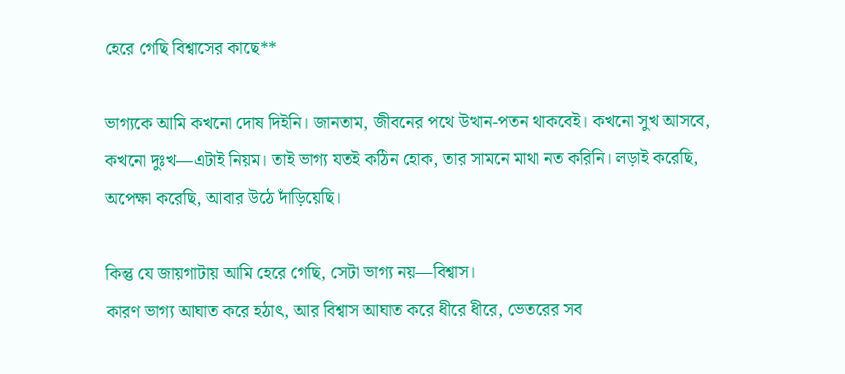হেরে গেছি বিশ্বাসের কাছে**

ভাগ্যকে আমি কখনো দোষ দিইনি। জানতাম, জীবনের পথে উত্থান-পতন থাকবেই। কখনো সুখ আসবে, কখনো দুঃখ—এটাই নিয়ম। তাই ভাগ্য যতই কঠিন হোক, তার সামনে মাথা নত করিনি। লড়াই করেছি, অপেক্ষা করেছি, আবার উঠে দাঁড়িয়েছি।

কিন্তু যে জায়গাটায় আমি হেরে গেছি, সেটা ভাগ্য নয়—বিশ্বাস।
কারণ ভাগ্য আঘাত করে হঠাৎ, আর বিশ্বাস আঘাত করে ধীরে ধীরে, ভেতরের সব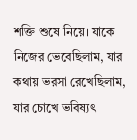শক্তি শুষে নিয়ে। যাকে নিজের ভেবেছিলাম, যার কথায় ভরসা রেখেছিলাম, যার চোখে ভবিষ্যৎ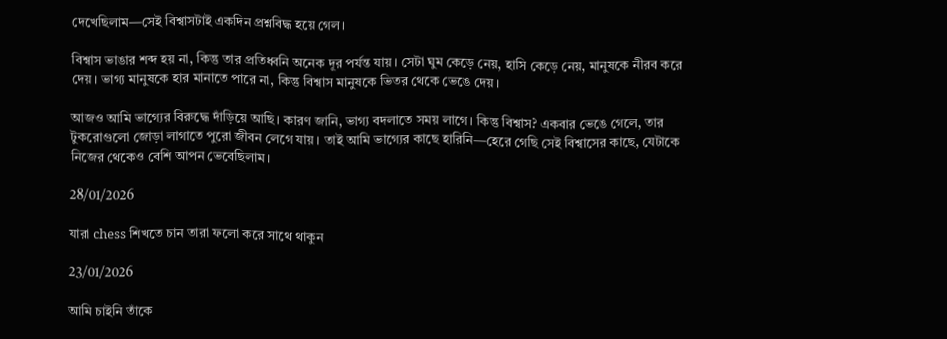দেখেছিলাম—সেই বিশ্বাসটাই একদিন প্রশ্নবিদ্ধ হয়ে গেল।

বিশ্বাস ভাঙার শব্দ হয় না, কিন্তু তার প্রতিধ্বনি অনেক দূর পর্যন্ত যায়। সেটা ঘুম কেড়ে নেয়, হাসি কেড়ে নেয়, মানুষকে নীরব করে দেয়। ভাগ্য মানুষকে হার মানাতে পারে না, কিন্তু বিশ্বাস মানুষকে ভিতর থেকে ভেঙে দেয়।

আজও আমি ভাগ্যের বিরুদ্ধে দাঁড়িয়ে আছি। কারণ জানি, ভাগ্য বদলাতে সময় লাগে। কিন্তু বিশ্বাস? একবার ভেঙে গেলে, তার টুকরোগুলো জোড়া লাগাতে পুরো জীবন লেগে যায়। তাই আমি ভাগ্যের কাছে হারিনি—হেরে গেছি সেই বিশ্বাসের কাছে, যেটাকে নিজের থেকেও বেশি আপন ভেবেছিলাম।

28/01/2026

যারা chess শিখতে চান তারা ফলো করে সাথে থাকুন

23/01/2026

আমি চাইনি তাঁকে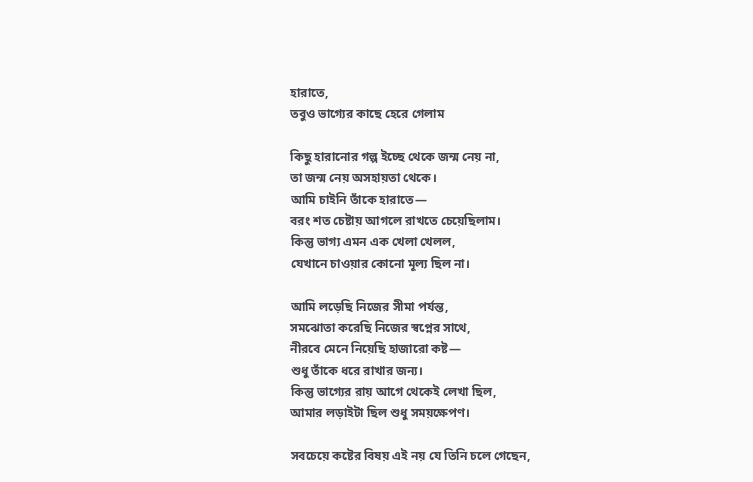হারাতে,
তবুও ভাগ্যের কাছে হেরে গেলাম

কিছু হারানোর গল্প ইচ্ছে থেকে জন্ম নেয় না,
তা জন্ম নেয় অসহায়তা থেকে।
আমি চাইনি তাঁকে হারাতে—
বরং শত চেষ্টায় আগলে রাখতে চেয়েছিলাম।
কিন্তু ভাগ্য এমন এক খেলা খেলল,
যেখানে চাওয়ার কোনো মূল্য ছিল না।

আমি লড়েছি নিজের সীমা পর্যন্ত,
সমঝোতা করেছি নিজের স্বপ্নের সাথে,
নীরবে মেনে নিয়েছি হাজারো কষ্ট—
শুধু তাঁকে ধরে রাখার জন্য।
কিন্তু ভাগ্যের রায় আগে থেকেই লেখা ছিল,
আমার লড়াইটা ছিল শুধু সময়ক্ষেপণ।

সবচেয়ে কষ্টের বিষয় এই নয় যে তিনি চলে গেছেন,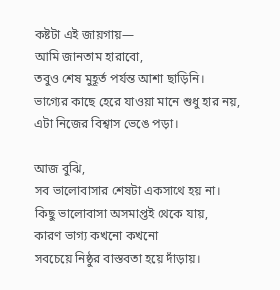কষ্টটা এই জায়গায়—
আমি জানতাম হারাবো,
তবুও শেষ মুহূর্ত পর্যন্ত আশা ছাড়িনি।
ভাগ্যের কাছে হেরে যাওয়া মানে শুধু হার নয়,
এটা নিজের বিশ্বাস ভেঙে পড়া।

আজ বুঝি,
সব ভালোবাসার শেষটা একসাথে হয় না।
কিছু ভালোবাসা অসমাপ্তই থেকে যায়,
কারণ ভাগ্য কখনো কখনো
সবচেয়ে নিষ্ঠুর বাস্তবতা হয়ে দাঁড়ায়।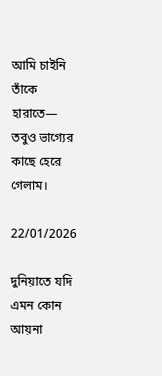আমি চাইনি তাঁকে হারাতে—
তবুও ভাগ্যের কাছে হেরে গেলাম।

22/01/2026

দুনিয়াতে যদি এমন কোন আয়না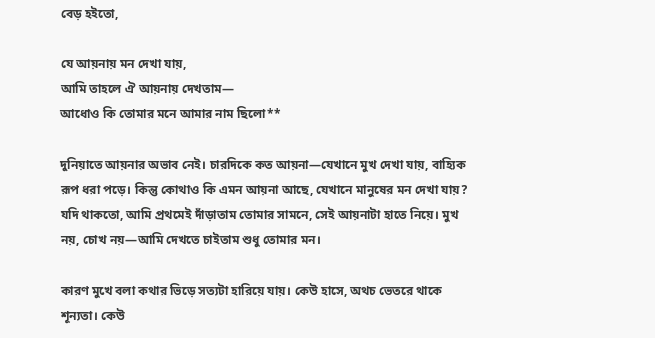বেড় হইতো,

যে আয়নায় মন দেখা যায়,
আমি তাহলে ঐ আয়নায় দেখতাম—
আধোও কি তোমার মনে আমার নাম ছিলো**

দুনিয়াতে আয়নার অভাব নেই। চারদিকে কত আয়না—যেখানে মুখ দেখা যায়, বাহ্যিক রূপ ধরা পড়ে। কিন্তু কোথাও কি এমন আয়না আছে, যেখানে মানুষের মন দেখা যায়? যদি থাকতো, আমি প্রথমেই দাঁড়াতাম তোমার সামনে, সেই আয়নাটা হাতে নিয়ে। মুখ নয়, চোখ নয়—আমি দেখতে চাইতাম শুধু তোমার মন।

কারণ মুখে বলা কথার ভিড়ে সত্যটা হারিয়ে যায়। কেউ হাসে, অথচ ভেতরে থাকে শূন্যতা। কেউ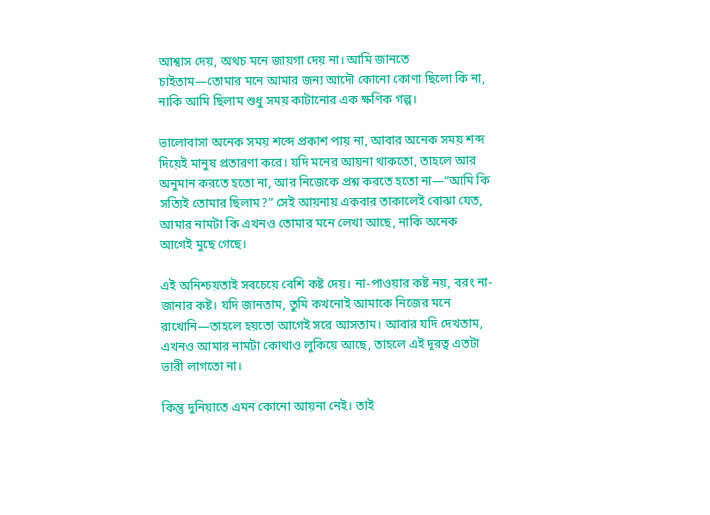আশ্বাস দেয়, অথচ মনে জায়গা দেয় না। আমি জানতে চাইতাম—তোমার মনে আমার জন্য আদৌ কোনো কোণা ছিলো কি না, নাকি আমি ছিলাম শুধু সময় কাটানোর এক ক্ষণিক গল্প।

ভালোবাসা অনেক সময় শব্দে প্রকাশ পায় না, আবার অনেক সময় শব্দ দিয়েই মানুষ প্রতারণা করে। যদি মনের আয়না থাকতো, তাহলে আর অনুমান করতে হতো না, আর নিজেকে প্রশ্ন করতে হতো না—“আমি কি সত্যিই তোমার ছিলাম?” সেই আয়নায় একবার তাকালেই বোঝা যেত, আমার নামটা কি এখনও তোমার মনে লেখা আছে, নাকি অনেক আগেই মুছে গেছে।

এই অনিশ্চয়তাই সবচেয়ে বেশি কষ্ট দেয়। না-পাওয়ার কষ্ট নয়, বরং না-জানার কষ্ট। যদি জানতাম, তুমি কখনোই আমাকে নিজের মনে রাখোনি—তাহলে হয়তো আগেই সরে আসতাম। আবার যদি দেখতাম, এখনও আমার নামটা কোথাও লুকিয়ে আছে, তাহলে এই দূরত্ব এতটা ভারী লাগতো না।

কিন্তু দুনিয়াতে এমন কোনো আয়না নেই। তাই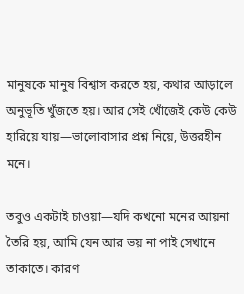মানুষকে মানুষ বিশ্বাস করতে হয়, কথার আড়ালে অনুভূতি খুঁজতে হয়। আর সেই খোঁজেই কেউ কেউ হারিয়ে যায়—ভালোবাসার প্রশ্ন নিয়ে, উত্তরহীন মনে।

তবুও একটাই চাওয়া—যদি কখনো মনের আয়না তৈরি হয়, আমি যেন আর ভয় না পাই সেখানে তাকাতে। কারণ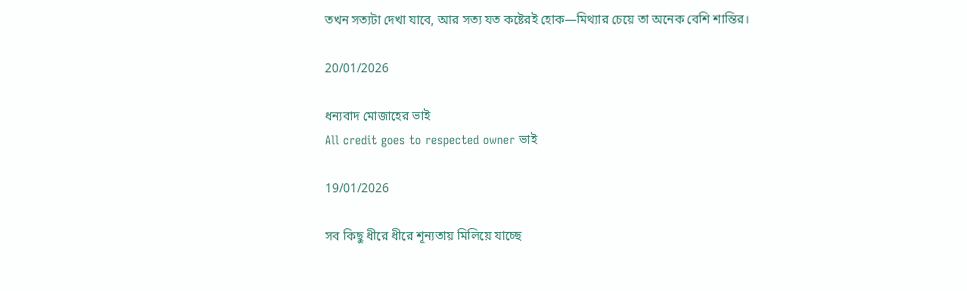তখন সত্যটা দেখা যাবে, আর সত্য যত কষ্টেরই হোক—মিথ্যার চেয়ে তা অনেক বেশি শান্তির।

20/01/2026

ধন্যবাদ মোজাহের ভাই
All credit goes to respected owner ভাই

19/01/2026

সব কিছু ধীরে ধীরে শূন্যতায় মিলিয়ে যাচ্ছে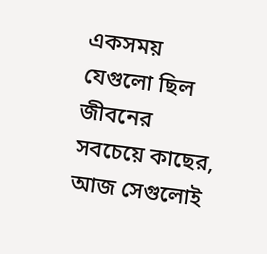একসময় যেগুলো ছিল জীবনের সবচেয়ে কাছের, আজ সেগুলোই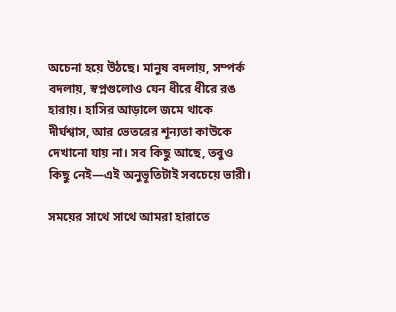অচেনা হয়ে উঠছে। মানুষ বদলায়, সম্পর্ক বদলায়, স্বপ্নগুলোও যেন ধীরে ধীরে রঙ হারায়। হাসির আড়ালে জমে থাকে দীর্ঘশ্বাস, আর ভেতরের শূন্যতা কাউকে দেখানো যায় না। সব কিছু আছে, তবুও কিছু নেই—এই অনুভূতিটাই সবচেয়ে ভারী।

সময়ের সাথে সাথে আমরা হারাতে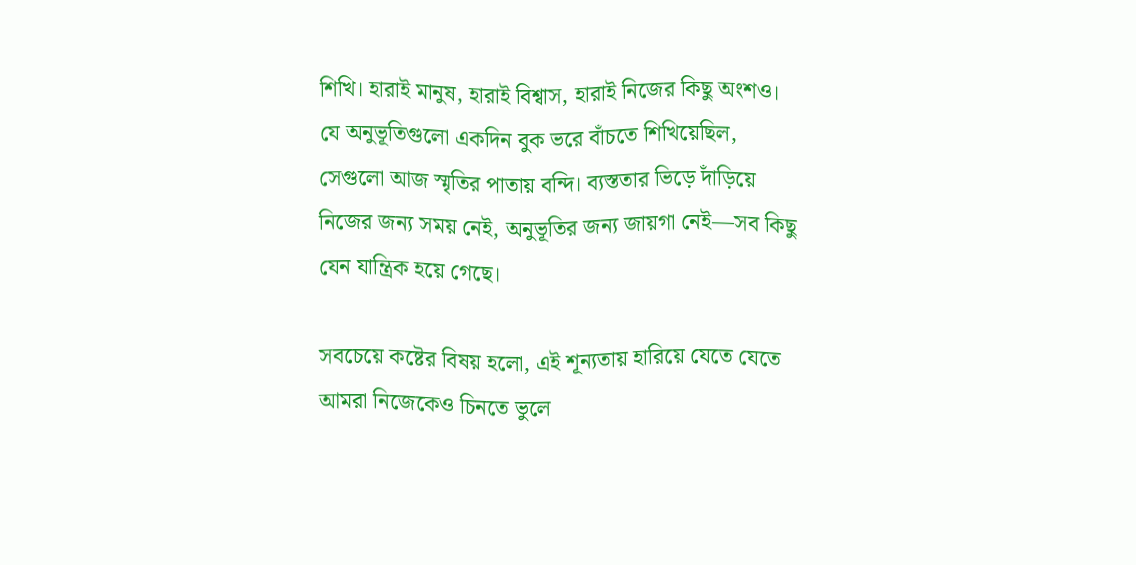শিখি। হারাই মানুষ, হারাই বিশ্বাস, হারাই নিজের কিছু অংশও। যে অনুভূতিগুলো একদিন বুক ভরে বাঁচতে শিখিয়েছিল, সেগুলো আজ স্মৃতির পাতায় বন্দি। ব্যস্ততার ভিড়ে দাঁড়িয়ে নিজের জন্য সময় নেই, অনুভূতির জন্য জায়গা নেই—সব কিছু যেন যান্ত্রিক হয়ে গেছে।

সবচেয়ে কষ্টের বিষয় হলো, এই শূন্যতায় হারিয়ে যেতে যেতে আমরা নিজেকেও চিনতে ভুলে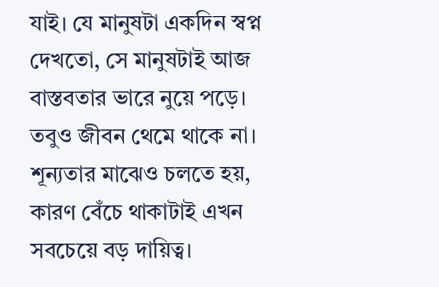যাই। যে মানুষটা একদিন স্বপ্ন দেখতো, সে মানুষটাই আজ বাস্তবতার ভারে নুয়ে পড়ে। তবুও জীবন থেমে থাকে না। শূন্যতার মাঝেও চলতে হয়, কারণ বেঁচে থাকাটাই এখন সবচেয়ে বড় দায়িত্ব।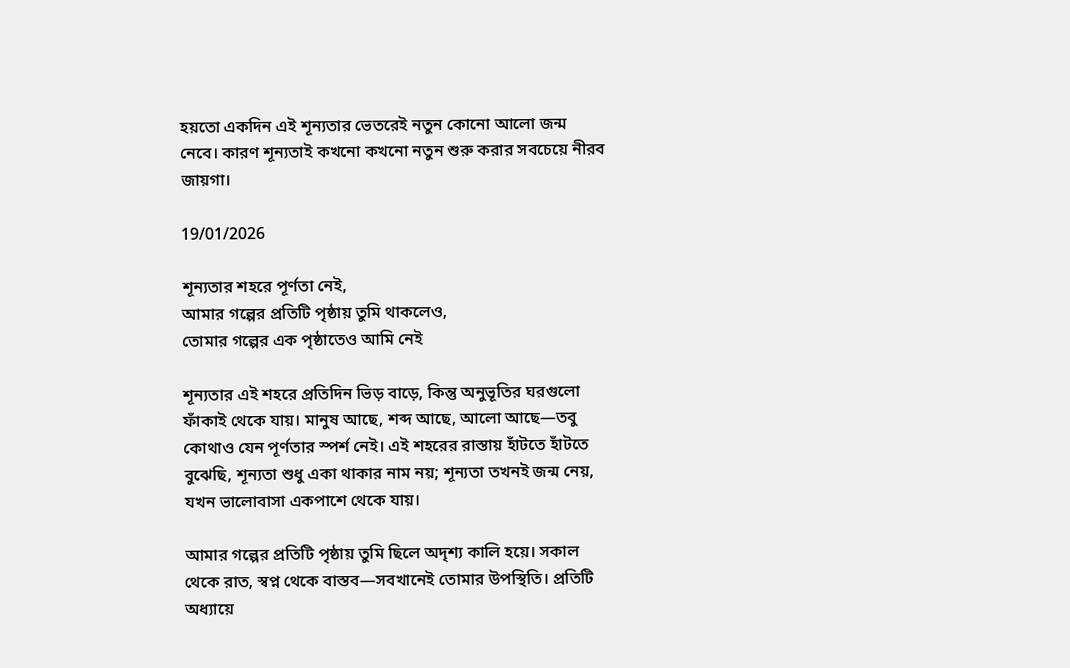হয়তো একদিন এই শূন্যতার ভেতরেই নতুন কোনো আলো জন্ম নেবে। কারণ শূন্যতাই কখনো কখনো নতুন শুরু করার সবচেয়ে নীরব জায়গা।

19/01/2026

শূন্যতার শহরে পূর্ণতা নেই,
আমার গল্পের প্রতিটি পৃষ্ঠায় তুমি থাকলেও,
তোমার গল্পের এক পৃষ্ঠাতেও আমি নেই

শূন্যতার এই শহরে প্রতিদিন ভিড় বাড়ে, কিন্তু অনুভূতির ঘরগুলো ফাঁকাই থেকে যায়। মানুষ আছে, শব্দ আছে, আলো আছে—তবু কোথাও যেন পূর্ণতার স্পর্শ নেই। এই শহরের রাস্তায় হাঁটতে হাঁটতে বুঝেছি, শূন্যতা শুধু একা থাকার নাম নয়; শূন্যতা তখনই জন্ম নেয়, যখন ভালোবাসা একপাশে থেকে যায়।

আমার গল্পের প্রতিটি পৃষ্ঠায় তুমি ছিলে অদৃশ্য কালি হয়ে। সকাল থেকে রাত, স্বপ্ন থেকে বাস্তব—সবখানেই তোমার উপস্থিতি। প্রতিটি অধ্যায়ে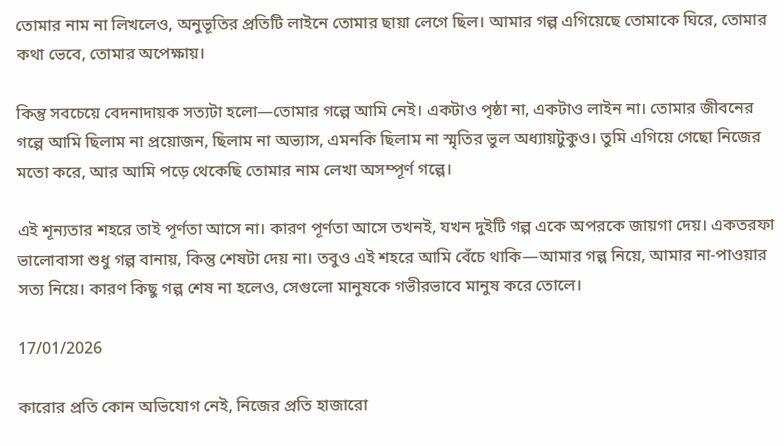তোমার নাম না লিখলেও, অনুভূতির প্রতিটি লাইনে তোমার ছায়া লেগে ছিল। আমার গল্প এগিয়েছে তোমাকে ঘিরে, তোমার কথা ভেবে, তোমার অপেক্ষায়।

কিন্তু সবচেয়ে বেদনাদায়ক সত্যটা হলো—তোমার গল্পে আমি নেই। একটাও পৃষ্ঠা না, একটাও লাইন না। তোমার জীবনের গল্পে আমি ছিলাম না প্রয়োজন, ছিলাম না অভ্যাস, এমনকি ছিলাম না স্মৃতির ভুল অধ্যায়টুকুও। তুমি এগিয়ে গেছো নিজের মতো করে, আর আমি পড়ে থেকেছি তোমার নাম লেখা অসম্পূর্ণ গল্পে।

এই শূন্যতার শহরে তাই পূর্ণতা আসে না। কারণ পূর্ণতা আসে তখনই, যখন দুইটি গল্প একে অপরকে জায়গা দেয়। একতরফা ভালোবাসা শুধু গল্প বানায়, কিন্তু শেষটা দেয় না। তবুও এই শহরে আমি বেঁচে থাকি—আমার গল্প নিয়ে, আমার না-পাওয়ার সত্য নিয়ে। কারণ কিছু গল্প শেষ না হলেও, সেগুলো মানুষকে গভীরভাবে মানুষ করে তোলে।

17/01/2026

কারোর প্রতি কোন অভিযোগ নেই, নিজের প্রতি হাজারো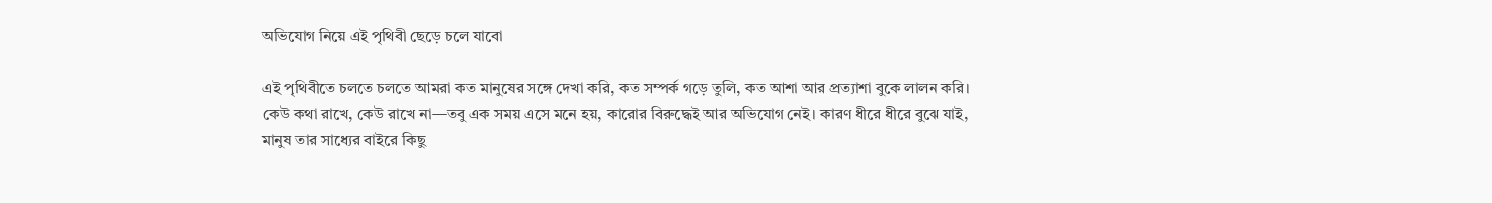অভিযোগ নিয়ে এই পৃথিবী ছেড়ে চলে যাবো

এই পৃথিবীতে চলতে চলতে আমরা কত মানুষের সঙ্গে দেখা করি, কত সম্পর্ক গড়ে তুলি, কত আশা আর প্রত্যাশা বুকে লালন করি। কেউ কথা রাখে, কেউ রাখে না—তবু এক সময় এসে মনে হয়, কারোর বিরুদ্ধেই আর অভিযোগ নেই। কারণ ধীরে ধীরে বুঝে যাই, মানুষ তার সাধ্যের বাইরে কিছু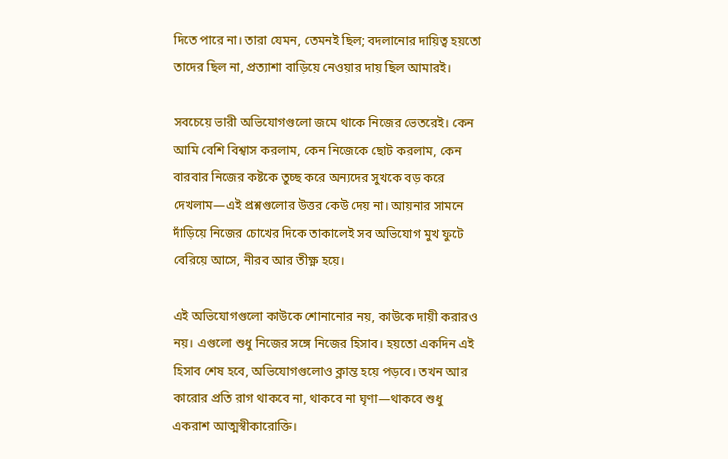দিতে পারে না। তারা যেমন, তেমনই ছিল; বদলানোর দায়িত্ব হয়তো তাদের ছিল না, প্রত্যাশা বাড়িয়ে নেওয়ার দায় ছিল আমারই।

সবচেয়ে ভারী অভিযোগগুলো জমে থাকে নিজের ভেতরেই। কেন আমি বেশি বিশ্বাস করলাম, কেন নিজেকে ছোট করলাম, কেন বারবার নিজের কষ্টকে তুচ্ছ করে অন্যদের সুখকে বড় করে দেখলাম—এই প্রশ্নগুলোর উত্তর কেউ দেয় না। আয়নার সামনে দাঁড়িয়ে নিজের চোখের দিকে তাকালেই সব অভিযোগ মুখ ফুটে বেরিয়ে আসে, নীরব আর তীক্ষ্ণ হয়ে।

এই অভিযোগগুলো কাউকে শোনানোর নয়, কাউকে দায়ী করারও নয়। এগুলো শুধু নিজের সঙ্গে নিজের হিসাব। হয়তো একদিন এই হিসাব শেষ হবে, অভিযোগগুলোও ক্লান্ত হয়ে পড়বে। তখন আর কারোর প্রতি রাগ থাকবে না, থাকবে না ঘৃণা—থাকবে শুধু একরাশ আত্মস্বীকারোক্তি।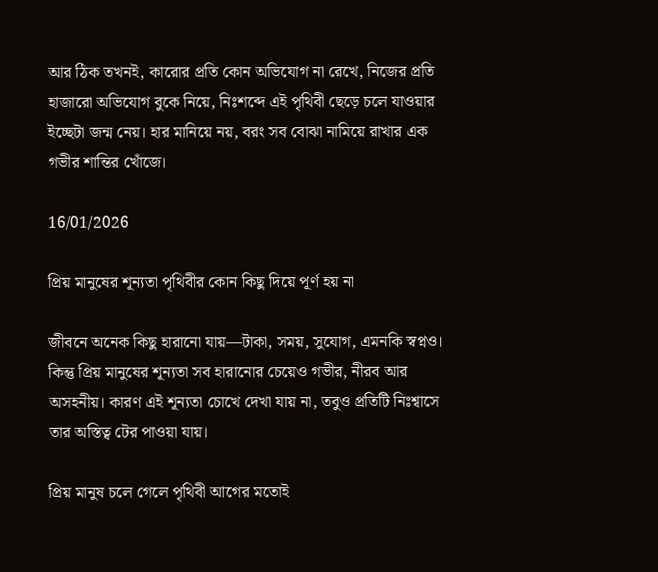আর ঠিক তখনই, কারোর প্রতি কোন অভিযোগ না রেখে, নিজের প্রতি হাজারো অভিযোগ বুকে নিয়ে, নিঃশব্দে এই পৃথিবী ছেড়ে চলে যাওয়ার ইচ্ছেটা জন্ম নেয়। হার মানিয়ে নয়, বরং সব বোঝা নামিয়ে রাখার এক গভীর শান্তির খোঁজে।

16/01/2026

প্রিয় মানুষের শূন্যতা পৃথিবীর কোন কিছু দিয়ে পূর্ণ হয় না

জীবনে অনেক কিছু হারানো যায়—টাকা, সময়, সুযোগ, এমনকি স্বপ্নও। কিন্তু প্রিয় মানুষের শূন্যতা সব হারানোর চেয়েও গভীর, নীরব আর অসহনীয়। কারণ এই শূন্যতা চোখে দেখা যায় না, তবুও প্রতিটি নিঃশ্বাসে তার অস্তিত্ব টের পাওয়া যায়।

প্রিয় মানুষ চলে গেলে পৃথিবী আগের মতোই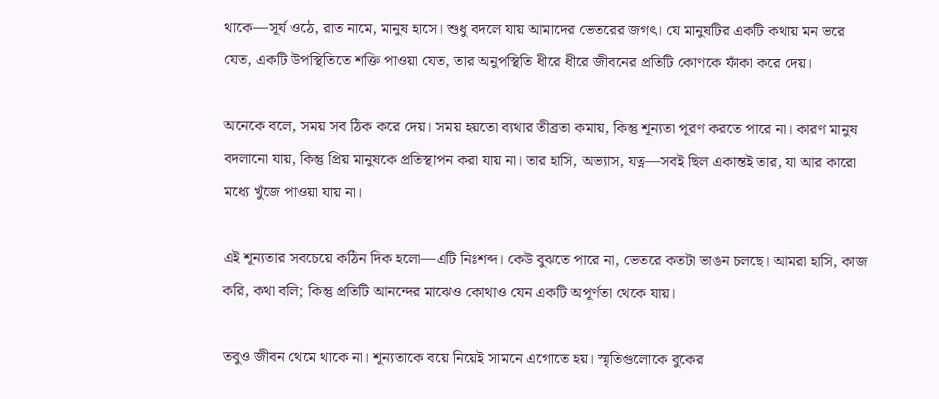থাকে—সূর্য ওঠে, রাত নামে, মানুষ হাসে। শুধু বদলে যায় আমাদের ভেতরের জগৎ। যে মানুষটির একটি কথায় মন ভরে যেত, একটি উপস্থিতিতে শক্তি পাওয়া যেত, তার অনুপস্থিতি ধীরে ধীরে জীবনের প্রতিটি কোণকে ফাঁকা করে দেয়।

অনেকে বলে, সময় সব ঠিক করে দেয়। সময় হয়তো ব্যথার তীব্রতা কমায়, কিন্তু শূন্যতা পূরণ করতে পারে না। কারণ মানুষ বদলানো যায়, কিন্তু প্রিয় মানুষকে প্রতিস্থাপন করা যায় না। তার হাসি, অভ্যাস, যত্ন—সবই ছিল একান্তই তার, যা আর কারো মধ্যে খুঁজে পাওয়া যায় না।

এই শূন্যতার সবচেয়ে কঠিন দিক হলো—এটি নিঃশব্দ। কেউ বুঝতে পারে না, ভেতরে কতটা ভাঙন চলছে। আমরা হাসি, কাজ করি, কথা বলি; কিন্তু প্রতিটি আনন্দের মাঝেও কোথাও যেন একটি অপূর্ণতা থেকে যায়।

তবুও জীবন থেমে থাকে না। শূন্যতাকে বয়ে নিয়েই সামনে এগোতে হয়। স্মৃতিগুলোকে বুকের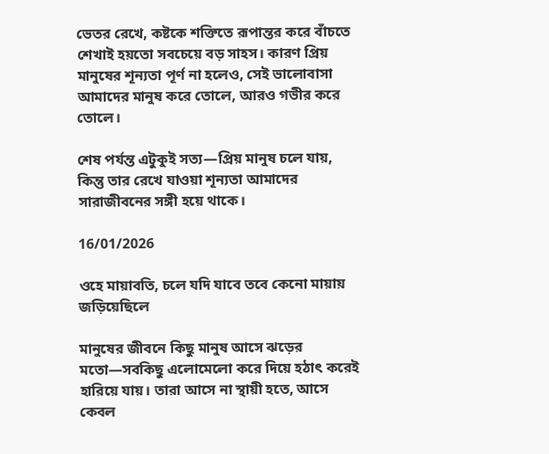ভেতর রেখে, কষ্টকে শক্তিতে রূপান্তর করে বাঁচতে শেখাই হয়তো সবচেয়ে বড় সাহস। কারণ প্রিয় মানুষের শূন্যতা পূর্ণ না হলেও, সেই ভালোবাসা আমাদের মানুষ করে তোলে, আরও গভীর করে তোলে।

শেষ পর্যন্ত এটুকুই সত্য—প্রিয় মানুষ চলে যায়, কিন্তু তার রেখে যাওয়া শূন্যতা আমাদের সারাজীবনের সঙ্গী হয়ে থাকে।

16/01/2026

ওহে মায়াবতি, চলে যদি যাবে তবে কেনো মায়ায় জড়িয়েছিলে

মানুষের জীবনে কিছু মানুষ আসে ঝড়ের মতো—সবকিছু এলোমেলো করে দিয়ে হঠাৎ করেই হারিয়ে যায়। তারা আসে না স্থায়ী হতে, আসে কেবল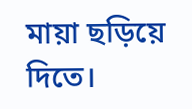মায়া ছড়িয়ে দিতে।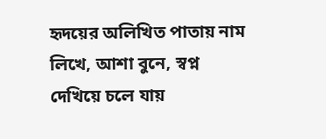হৃদয়ের অলিখিত পাতায় নাম লিখে, আশা বুনে, স্বপ্ন দেখিয়ে চলে যায়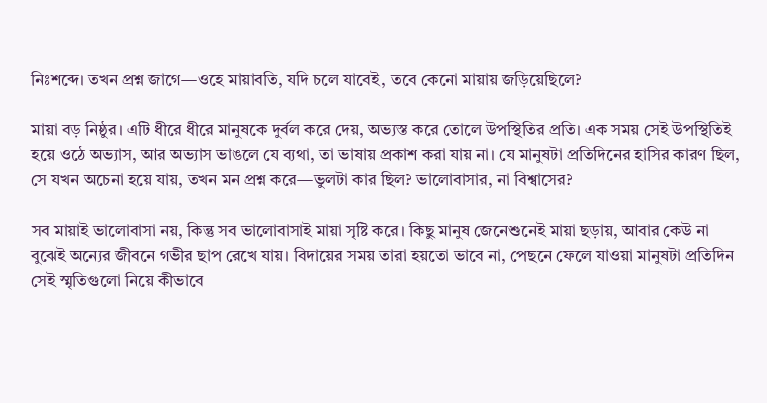নিঃশব্দে। তখন প্রশ্ন জাগে—ওহে মায়াবতি, যদি চলে যাবেই, তবে কেনো মায়ায় জড়িয়েছিলে?

মায়া বড় নিষ্ঠুর। এটি ধীরে ধীরে মানুষকে দুর্বল করে দেয়, অভ্যস্ত করে তোলে উপস্থিতির প্রতি। এক সময় সেই উপস্থিতিই হয়ে ওঠে অভ্যাস, আর অভ্যাস ভাঙলে যে ব্যথা, তা ভাষায় প্রকাশ করা যায় না। যে মানুষটা প্রতিদিনের হাসির কারণ ছিল, সে যখন অচেনা হয়ে যায়, তখন মন প্রশ্ন করে—ভুলটা কার ছিল? ভালোবাসার, না বিশ্বাসের?

সব মায়াই ভালোবাসা নয়, কিন্তু সব ভালোবাসাই মায়া সৃষ্টি করে। কিছু মানুষ জেনেশুনেই মায়া ছড়ায়, আবার কেউ না বুঝেই অন্যের জীবনে গভীর ছাপ রেখে যায়। বিদায়ের সময় তারা হয়তো ভাবে না, পেছনে ফেলে যাওয়া মানুষটা প্রতিদিন সেই স্মৃতিগুলো নিয়ে কীভাবে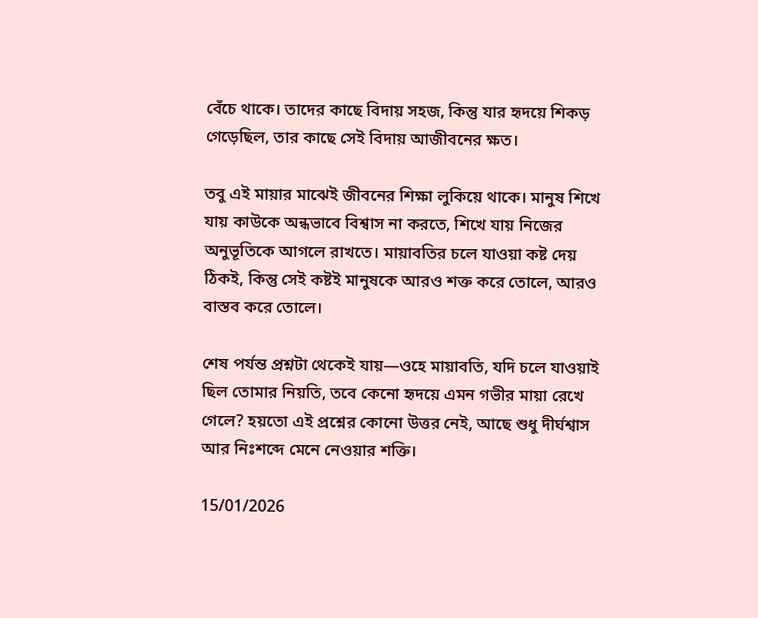বেঁচে থাকে। তাদের কাছে বিদায় সহজ, কিন্তু যার হৃদয়ে শিকড় গেড়েছিল, তার কাছে সেই বিদায় আজীবনের ক্ষত।

তবু এই মায়ার মাঝেই জীবনের শিক্ষা লুকিয়ে থাকে। মানুষ শিখে যায় কাউকে অন্ধভাবে বিশ্বাস না করতে, শিখে যায় নিজের অনুভূতিকে আগলে রাখতে। মায়াবতির চলে যাওয়া কষ্ট দেয় ঠিকই, কিন্তু সেই কষ্টই মানুষকে আরও শক্ত করে তোলে, আরও বাস্তব করে তোলে।

শেষ পর্যন্ত প্রশ্নটা থেকেই যায়—ওহে মায়াবতি, যদি চলে যাওয়াই ছিল তোমার নিয়তি, তবে কেনো হৃদয়ে এমন গভীর মায়া রেখে গেলে? হয়তো এই প্রশ্নের কোনো উত্তর নেই, আছে শুধু দীর্ঘশ্বাস আর নিঃশব্দে মেনে নেওয়ার শক্তি।

15/01/2026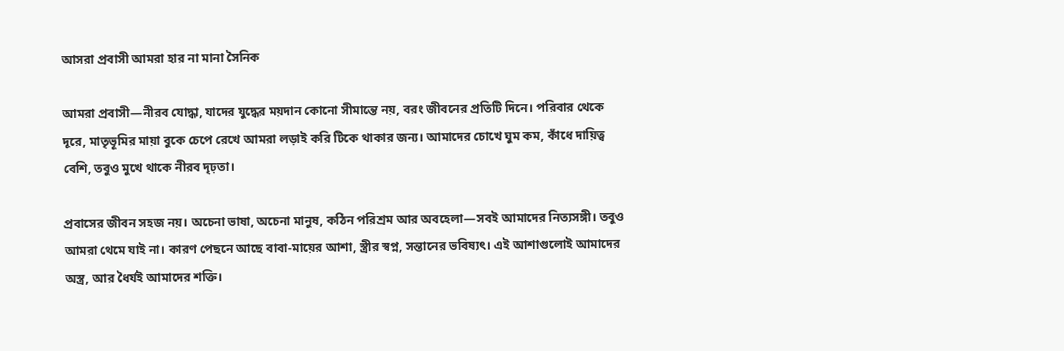আসরা প্রবাসী আমরা হার না মানা সৈনিক

আমরা প্রবাসী—নীরব যোদ্ধা, যাদের যুদ্ধের ময়দান কোনো সীমান্তে নয়, বরং জীবনের প্রতিটি দিনে। পরিবার থেকে দূরে, মাতৃভূমির মায়া বুকে চেপে রেখে আমরা লড়াই করি টিকে থাকার জন্য। আমাদের চোখে ঘুম কম, কাঁধে দায়িত্ব বেশি, তবুও মুখে থাকে নীরব দৃঢ়তা।

প্রবাসের জীবন সহজ নয়। অচেনা ভাষা, অচেনা মানুষ, কঠিন পরিশ্রম আর অবহেলা—সবই আমাদের নিত্যসঙ্গী। তবুও আমরা থেমে যাই না। কারণ পেছনে আছে বাবা-মায়ের আশা, স্ত্রীর স্বপ্ন, সন্তানের ভবিষ্যৎ। এই আশাগুলোই আমাদের অস্ত্র, আর ধৈর্যই আমাদের শক্তি।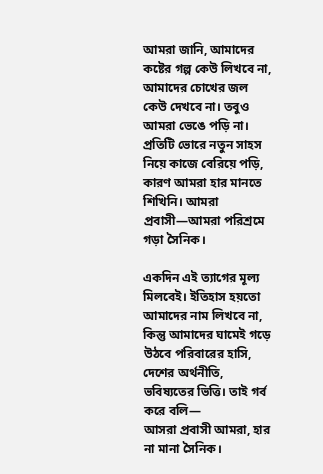আমরা জানি, আমাদের কষ্টের গল্প কেউ লিখবে না, আমাদের চোখের জল কেউ দেখবে না। তবুও আমরা ভেঙে পড়ি না। প্রতিটি ভোরে নতুন সাহস নিয়ে কাজে বেরিয়ে পড়ি, কারণ আমরা হার মানতে শিখিনি। আমরা প্রবাসী—আমরা পরিশ্রমে গড়া সৈনিক।

একদিন এই ত্যাগের মূল্য মিলবেই। ইতিহাস হয়তো আমাদের নাম লিখবে না, কিন্তু আমাদের ঘামেই গড়ে উঠবে পরিবারের হাসি, দেশের অর্থনীতি, ভবিষ্যতের ভিত্তি। তাই গর্ব করে বলি—
আসরা প্রবাসী আমরা, হার না মানা সৈনিক।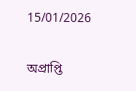15/01/2026

অপ্রাপ্তি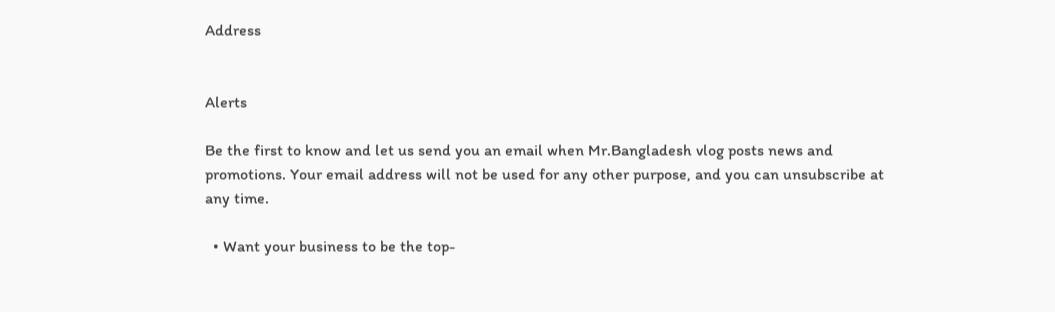Address


Alerts

Be the first to know and let us send you an email when Mr.Bangladesh vlog posts news and promotions. Your email address will not be used for any other purpose, and you can unsubscribe at any time.

  • Want your business to be the top-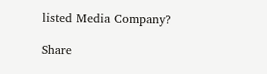listed Media Company?

Share